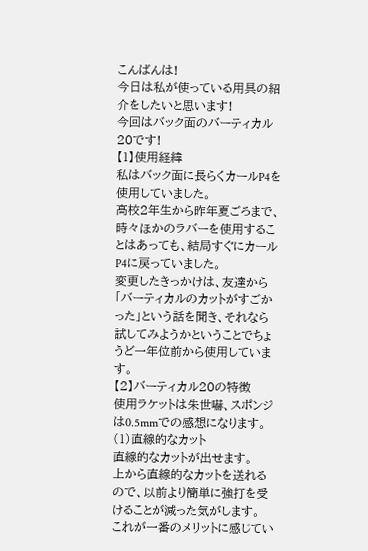こんばんは!
今日は私が使っている用具の紹介をしたいと思います!
今回はバック面のバーティカル20です!
【1】使用経緯
私はバック面に長らくカールP4を使用していました。
高校2年生から昨年夏ごろまで、時々ほかのラバーを使用することはあっても、結局すぐにカールP4に戻っていました。
変更したきっかけは、友達から「バーティカルのカットがすごかった」という話を聞き、それなら試してみようかということでちょうど一年位前から使用しています。
【2】バーティカル20の特徴
使用ラケットは朱世嚇、スポンジは0.5mmでの感想になります。
(1)直線的なカット
直線的なカットが出せます。
上から直線的なカットを送れるので、以前より簡単に強打を受けることが減った気がします。
これが一番のメリットに感じてい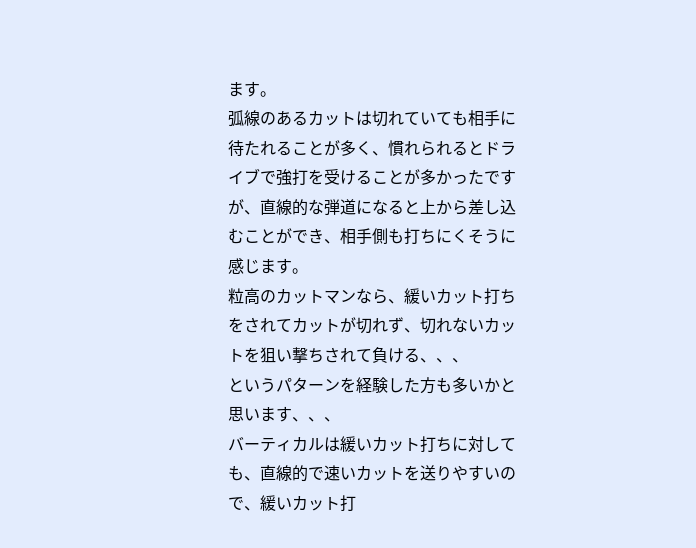ます。
弧線のあるカットは切れていても相手に待たれることが多く、慣れられるとドライブで強打を受けることが多かったですが、直線的な弾道になると上から差し込むことができ、相手側も打ちにくそうに感じます。
粒高のカットマンなら、緩いカット打ちをされてカットが切れず、切れないカットを狙い撃ちされて負ける、、、
というパターンを経験した方も多いかと思います、、、
バーティカルは緩いカット打ちに対しても、直線的で速いカットを送りやすいので、緩いカット打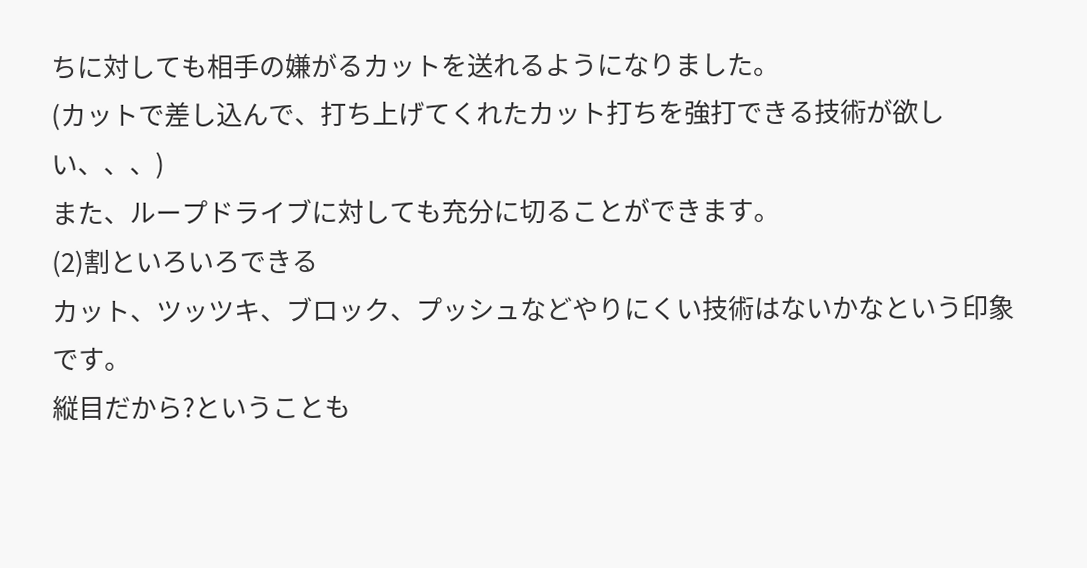ちに対しても相手の嫌がるカットを送れるようになりました。
(カットで差し込んで、打ち上げてくれたカット打ちを強打できる技術が欲しい、、、)
また、ループドライブに対しても充分に切ることができます。
(2)割といろいろできる
カット、ツッツキ、ブロック、プッシュなどやりにくい技術はないかなという印象です。
縦目だから?ということも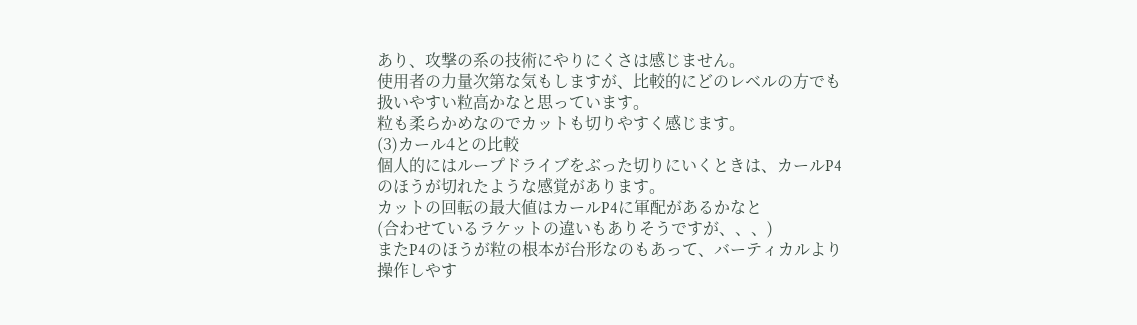あり、攻撃の系の技術にやりにくさは感じません。
使用者の力量次第な気もしますが、比較的にどのレベルの方でも扱いやすい粒高かなと思っています。
粒も柔らかめなのでカットも切りやすく感じます。
(3)カール4との比較
個人的にはループドライブをぶった切りにいくときは、カールP4のほうが切れたような感覚があります。
カットの回転の最大値はカールP4に軍配があるかなと
(合わせているラケットの違いもありそうですが、、、)
またP4のほうが粒の根本が台形なのもあって、バーティカルより操作しやす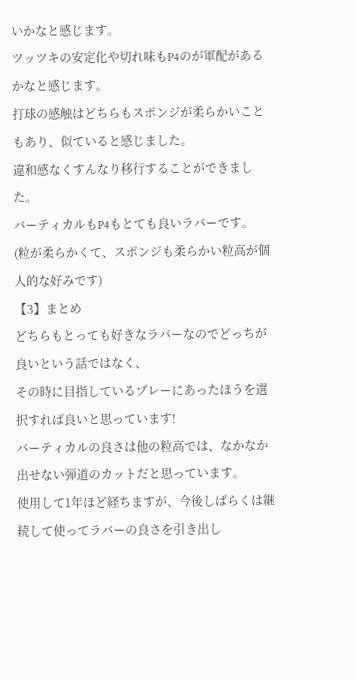いかなと感じます。
ツッツキの安定化や切れ味もP4のが軍配があるかなと感じます。
打球の感触はどちらもスポンジが柔らかいこともあり、似ていると感じました。
違和感なくすんなり移行することができました。
バーティカルもP4もとても良いラバーです。
(粒が柔らかくて、スポンジも柔らかい粒高が個人的な好みです)
【3】まとめ
どちらもとっても好きなラバーなのでどっちが良いという話ではなく、
その時に目指しているプレーにあったほうを選択すれば良いと思っています!
バーティカルの良さは他の粒高では、なかなか出せない弾道のカットだと思っています。
使用して1年ほど経ちますが、今後しばらくは継続して使ってラバーの良さを引き出し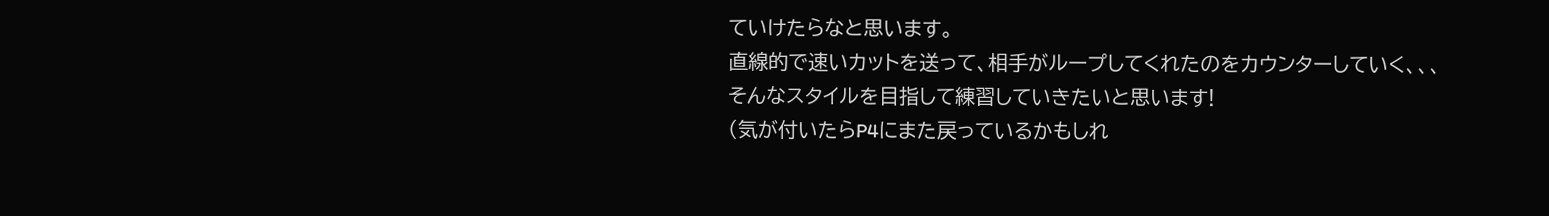ていけたらなと思います。
直線的で速いカットを送って、相手がループしてくれたのをカウンターしていく、、、
そんなスタイルを目指して練習していきたいと思います!
(気が付いたらP4にまた戻っているかもしれ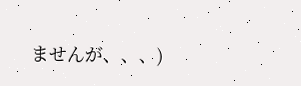ませんが、、、)